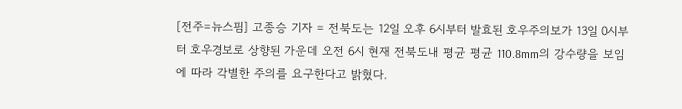[전주=뉴스핌] 고종승 기자 = 전북도는 12일 오후 6시부터 발효된 호우주의보가 13일 0시부터 호우경보로 상향된 가운데 오전 6시 현재 전북도내 평균 평균 110.8mm의 강수량을 보임에 따라 각별한 주의를 요구한다고 밝혔다.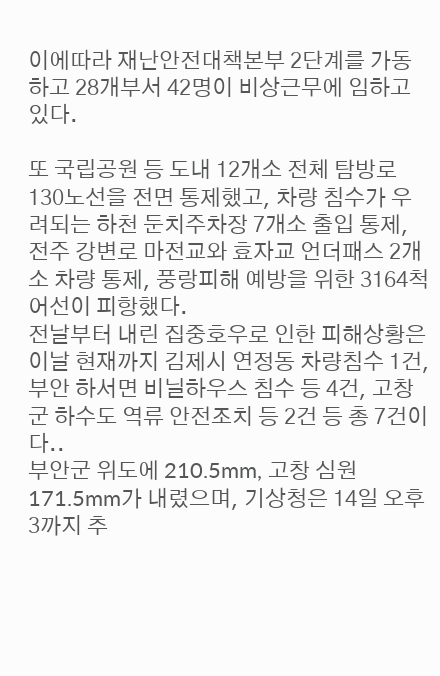이에따라 재난안전대책본부 2단계를 가동하고 28개부서 42명이 비상근무에 임하고 있다.

또 국립공원 등 도내 12개소 전체 탐방로 130노선을 전면 통제했고, 차량 침수가 우려되는 하천 둔치주차장 7개소 출입 통제, 전주 강변로 마전교와 효자교 언더패스 2개소 차량 통제, 풍랑피해 예방을 위한 3164척 어선이 피항했다.
전날부터 내린 집중호우로 인한 피해상황은 이날 현재까지 김제시 연정동 차량침수 1건, 부안 하서면 비닐하우스 침수 등 4건, 고창군 하수도 역류 안전조치 등 2건 등 총 7건이다..
부안군 위도에 210.5mm, 고창 심원 171.5mm가 내렸으며, 기상청은 14일 오후3까지 추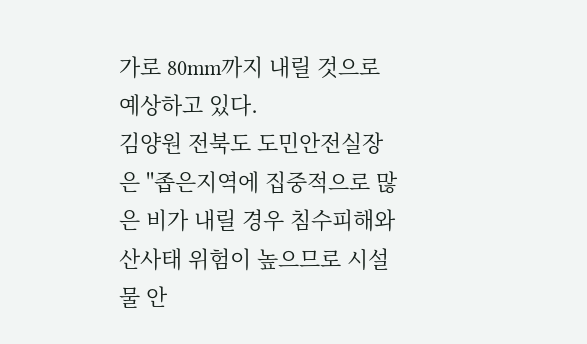가로 80mm까지 내릴 것으로 예상하고 있다.
김양원 전북도 도민안전실장은 "좁은지역에 집중적으로 많은 비가 내릴 경우 침수피해와 산사태 위험이 높으므로 시설물 안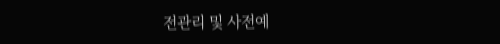전관리 및 사전예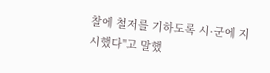찰에 철저를 기하도록 시·군에 지시했다"고 말했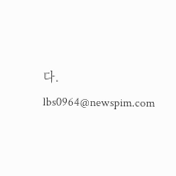다.
lbs0964@newspim.com